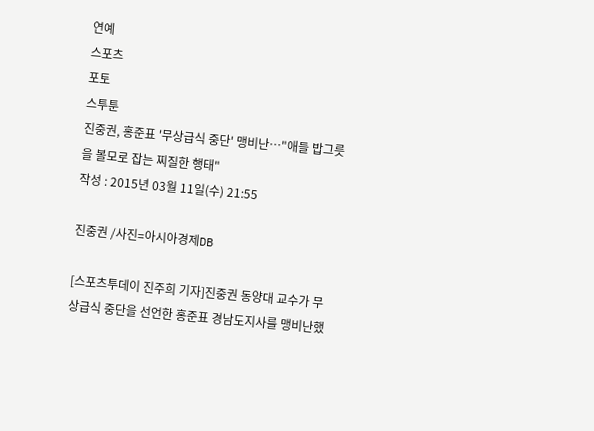연예
스포츠
포토
스투툰
진중권, 홍준표 '무상급식 중단' 맹비난…"애들 밥그릇을 볼모로 잡는 찌질한 행태"
작성 : 2015년 03월 11일(수) 21:55

진중권 /사진=아시아경제DB

[스포츠투데이 진주희 기자]진중권 동양대 교수가 무상급식 중단을 선언한 홍준표 경남도지사를 맹비난했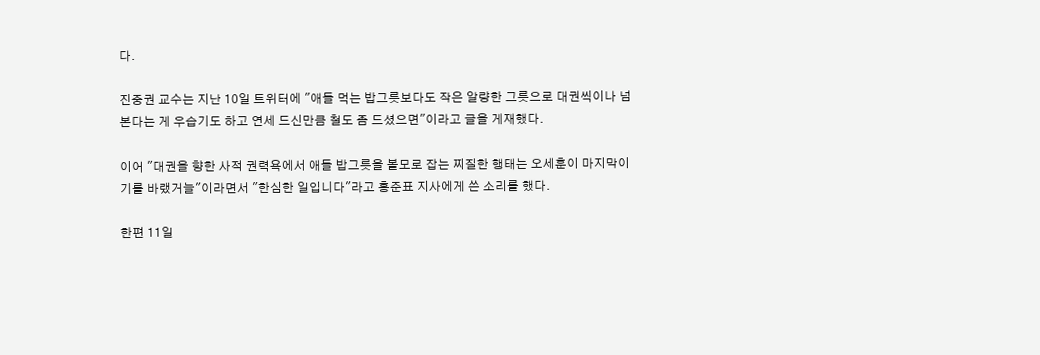다.

진중권 교수는 지난 10일 트위터에 "애들 먹는 밥그릇보다도 작은 알량한 그릇으로 대권씩이나 넘본다는 게 우습기도 하고 연세 드신만큼 철도 좀 드셨으면"이라고 글을 게재했다.

이어 "대권을 향한 사적 권력욕에서 애들 밥그릇을 볼모로 잡는 찌질한 행태는 오세훈이 마지막이기를 바랬거늘"이라면서 "한심한 일입니다"라고 홍준표 지사에게 쓴 소리를 했다.

한편 11일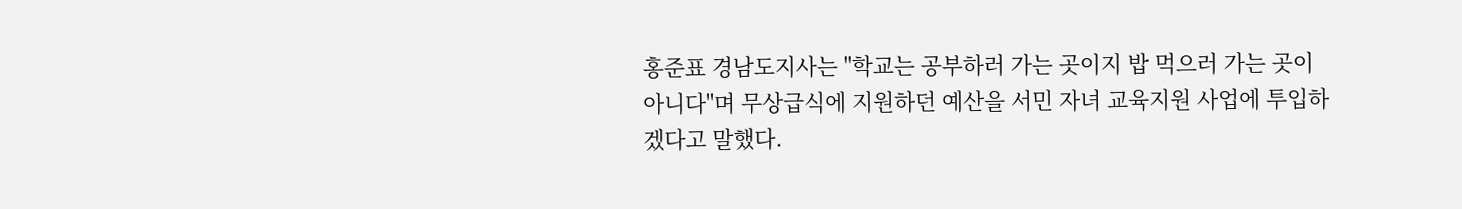홍준표 경남도지사는 "학교는 공부하러 가는 곳이지 밥 먹으러 가는 곳이 아니다"며 무상급식에 지원하던 예산을 서민 자녀 교육지원 사업에 투입하겠다고 말했다.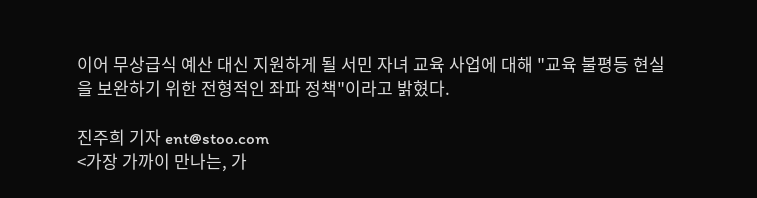이어 무상급식 예산 대신 지원하게 될 서민 자녀 교육 사업에 대해 "교육 불평등 현실을 보완하기 위한 전형적인 좌파 정책"이라고 밝혔다.

진주희 기자 ent@stoo.com
<가장 가까이 만나는, 가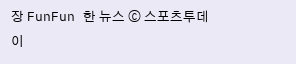장 FunFun 한 뉴스 ⓒ 스포츠투데이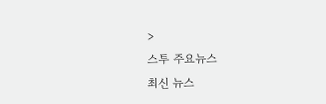>
스투 주요뉴스
최신 뉴스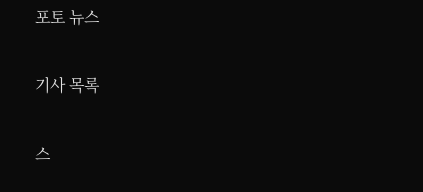포토 뉴스

기사 목록

스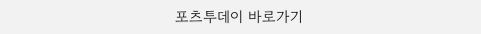포츠투데이 바로가기